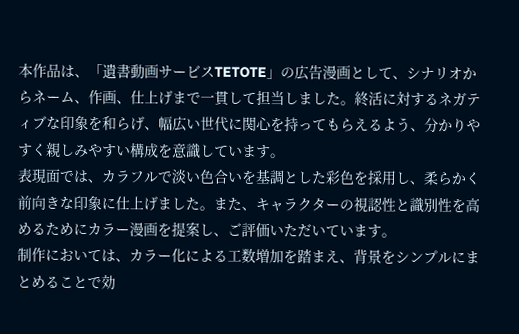本作品は、「遺書動画サービスTETOTE」の広告漫画として、シナリオからネーム、作画、仕上げまで一貫して担当しました。終活に対するネガティブな印象を和らげ、幅広い世代に関心を持ってもらえるよう、分かりやすく親しみやすい構成を意識しています。
表現面では、カラフルで淡い色合いを基調とした彩色を採用し、柔らかく前向きな印象に仕上げました。また、キャラクターの視認性と識別性を高めるためにカラー漫画を提案し、ご評価いただいています。
制作においては、カラー化による工数増加を踏まえ、背景をシンプルにまとめることで効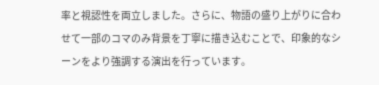率と視認性を両立しました。さらに、物語の盛り上がりに合わせて一部のコマのみ背景を丁寧に描き込むことで、印象的なシーンをより強調する演出を行っています。